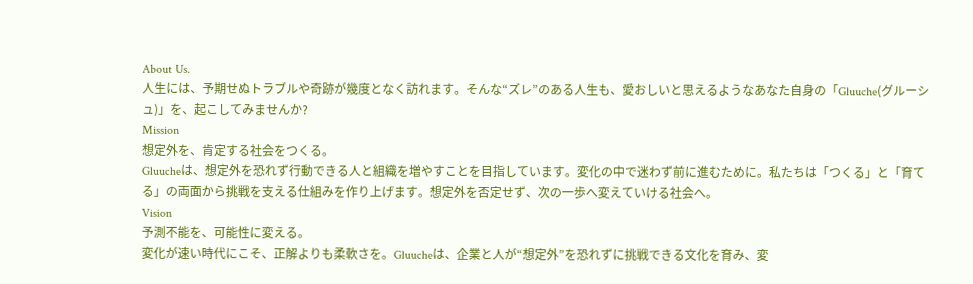About Us.
人生には、予期せぬトラブルや奇跡が幾度となく訪れます。そんな“ズレ”のある人生も、愛おしいと思えるようなあなた自身の「Gluuche(グルーシュ)」を、起こしてみませんか?
Mission
想定外を、肯定する社会をつくる。
Gluucheは、想定外を恐れず行動できる人と組織を増やすことを目指しています。変化の中で迷わず前に進むために。私たちは「つくる」と「育てる」の両面から挑戦を支える仕組みを作り上げます。想定外を否定せず、次の一歩へ変えていける社会へ。
Vision
予測不能を、可能性に変える。
変化が速い時代にこそ、正解よりも柔軟さを。Gluucheは、企業と人が“想定外”を恐れずに挑戦できる文化を育み、変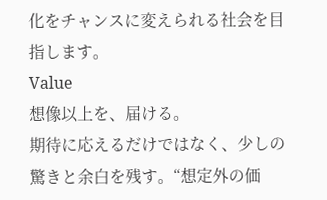化をチャンスに変えられる社会を目指します。
Value
想像以上を、届ける。
期待に応えるだけではなく、少しの驚きと余白を残す。“想定外の価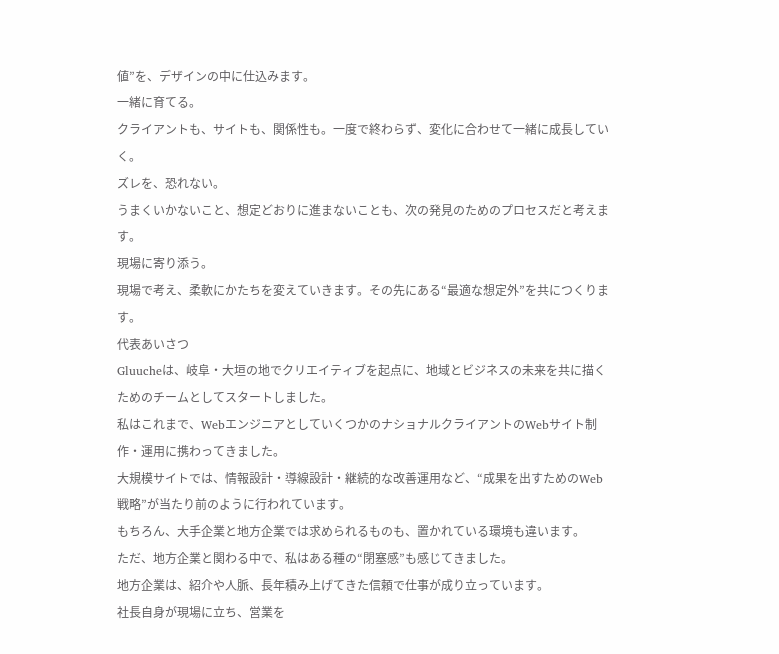値”を、デザインの中に仕込みます。
一緒に育てる。
クライアントも、サイトも、関係性も。一度で終わらず、変化に合わせて一緒に成長していく。
ズレを、恐れない。
うまくいかないこと、想定どおりに進まないことも、次の発見のためのプロセスだと考えます。
現場に寄り添う。
現場で考え、柔軟にかたちを変えていきます。その先にある“最適な想定外”を共につくります。
代表あいさつ
Gluucheは、岐阜・大垣の地でクリエイティブを起点に、地域とビジネスの未来を共に描くためのチームとしてスタートしました。
私はこれまで、WebエンジニアとしていくつかのナショナルクライアントのWebサイト制作・運用に携わってきました。
大規模サイトでは、情報設計・導線設計・継続的な改善運用など、“成果を出すためのWeb戦略”が当たり前のように行われています。
もちろん、大手企業と地方企業では求められるものも、置かれている環境も違います。
ただ、地方企業と関わる中で、私はある種の“閉塞感”も感じてきました。
地方企業は、紹介や人脈、長年積み上げてきた信頼で仕事が成り立っています。
社長自身が現場に立ち、営業を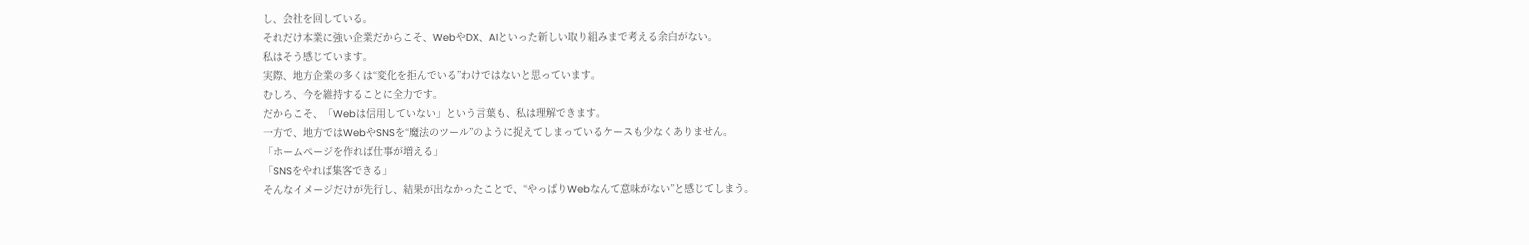し、会社を回している。
それだけ本業に強い企業だからこそ、WebやDX、AIといった新しい取り組みまで考える余白がない。
私はそう感じています。
実際、地方企業の多くは“変化を拒んでいる”わけではないと思っています。
むしろ、今を維持することに全力です。
だからこそ、「Webは信用していない」という言葉も、私は理解できます。
一方で、地方ではWebやSNSを“魔法のツール”のように捉えてしまっているケースも少なくありません。
「ホームページを作れば仕事が増える」
「SNSをやれば集客できる」
そんなイメージだけが先行し、結果が出なかったことで、“やっぱりWebなんて意味がない”と感じてしまう。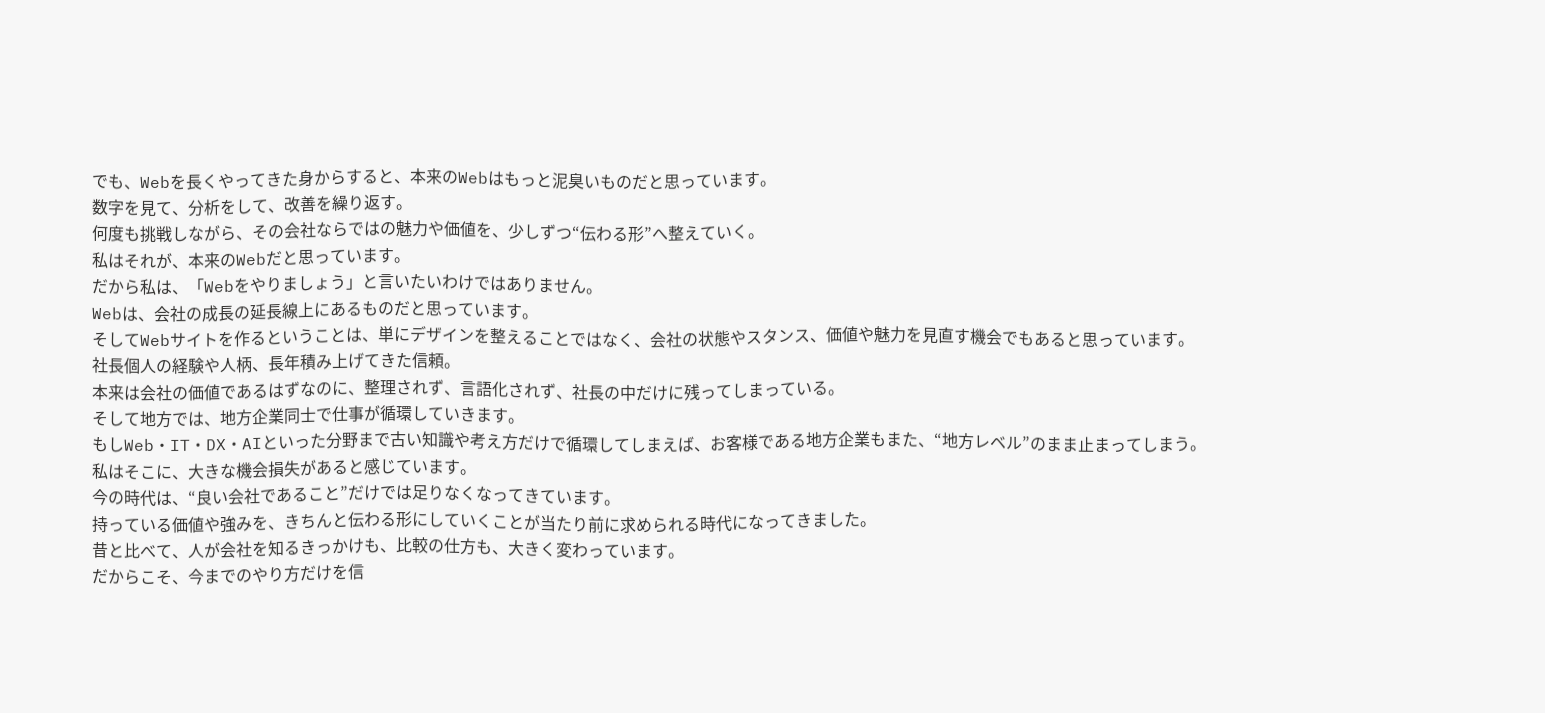でも、Webを長くやってきた身からすると、本来のWebはもっと泥臭いものだと思っています。
数字を見て、分析をして、改善を繰り返す。
何度も挑戦しながら、その会社ならではの魅力や価値を、少しずつ“伝わる形”へ整えていく。
私はそれが、本来のWebだと思っています。
だから私は、「Webをやりましょう」と言いたいわけではありません。
Webは、会社の成長の延長線上にあるものだと思っています。
そしてWebサイトを作るということは、単にデザインを整えることではなく、会社の状態やスタンス、価値や魅力を見直す機会でもあると思っています。
社長個人の経験や人柄、長年積み上げてきた信頼。
本来は会社の価値であるはずなのに、整理されず、言語化されず、社長の中だけに残ってしまっている。
そして地方では、地方企業同士で仕事が循環していきます。
もしWeb・IT・DX・AIといった分野まで古い知識や考え方だけで循環してしまえば、お客様である地方企業もまた、“地方レベル”のまま止まってしまう。
私はそこに、大きな機会損失があると感じています。
今の時代は、“良い会社であること”だけでは足りなくなってきています。
持っている価値や強みを、きちんと伝わる形にしていくことが当たり前に求められる時代になってきました。
昔と比べて、人が会社を知るきっかけも、比較の仕方も、大きく変わっています。
だからこそ、今までのやり方だけを信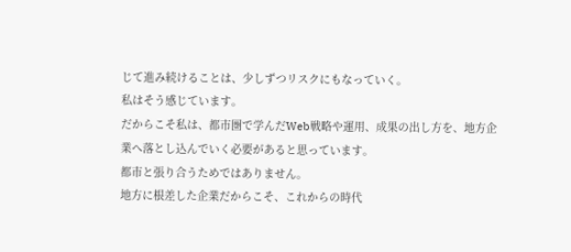じて進み続けることは、少しずつリスクにもなっていく。
私はそう感じています。
だからこそ私は、都市圏で学んだWeb戦略や運用、成果の出し方を、地方企業へ落とし込んでいく必要があると思っています。
都市と張り合うためではありません。
地方に根差した企業だからこそ、これからの時代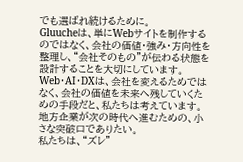でも選ばれ続けるために。
Gluucheは、単にWebサイトを制作するのではなく、会社の価値・強み・方向性を整理し、“会社そのもの”が伝わる状態を設計することを大切にしています。
Web・AI・DXは、会社を変えるためではなく、会社の価値を未来へ残していくための手段だと、私たちは考えています。
地方企業が次の時代へ進むための、小さな突破口でありたい。
私たちは、“ズレ”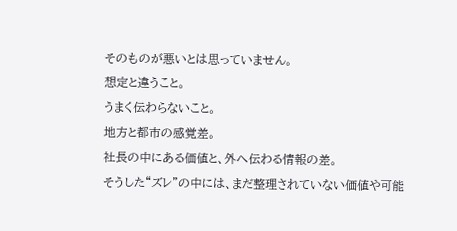そのものが悪いとは思っていません。
想定と違うこと。
うまく伝わらないこと。
地方と都市の感覚差。
社長の中にある価値と、外へ伝わる情報の差。
そうした“ズレ”の中には、まだ整理されていない価値や可能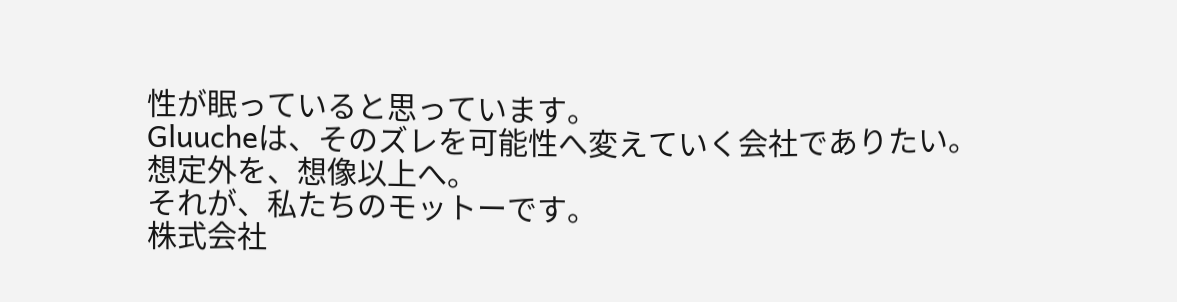性が眠っていると思っています。
Gluucheは、そのズレを可能性へ変えていく会社でありたい。
想定外を、想像以上へ。
それが、私たちのモットーです。
株式会社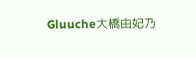Gluuche大橋由妃乃